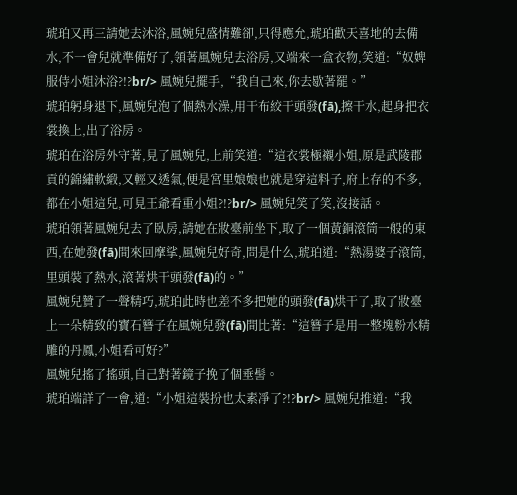琥珀又再三請她去沐浴,風婉兒盛情難卻,只得應允,琥珀歡天喜地的去備水,不一會兒就準備好了,領著風婉兒去浴房,又端來一盒衣物,笑道:“奴婢服侍小姐沐浴?!?br/> 風婉兒擺手,“我自己來,你去歇著罷。”
琥珀躬身退下,風婉兒泡了個熱水澡,用干布絞干頭發(fā),擦干水,起身把衣裳換上,出了浴房。
琥珀在浴房外守著,見了風婉兒,上前笑道:“這衣裳極襯小姐,原是武陵郡貢的錦繡軟緞,又輕又透氣,便是宮里娘娘也就是穿這料子,府上存的不多,都在小姐這兒,可見王爺看重小姐?!?br/> 風婉兒笑了笑,沒接話。
琥珀領著風婉兒去了臥房,請她在妝臺前坐下,取了一個黃銅滾筒一般的東西,在她發(fā)間來回摩挲,風婉兒好奇,問是什么,琥珀道:“熱湯婆子滾筒,里頭裝了熱水,滾著烘干頭發(fā)的。”
風婉兒贊了一聲精巧,琥珀此時也差不多把她的頭發(fā)烘干了,取了妝臺上一朵精致的寶石簪子在風婉兒發(fā)間比著:“這簪子是用一整塊粉水精雕的丹鳳,小姐看可好?”
風婉兒搖了搖頭,自己對著鏡子挽了個垂髻。
琥珀端詳了一會,道:“小姐這裝扮也太素凈了?!?br/> 風婉兒推道:“我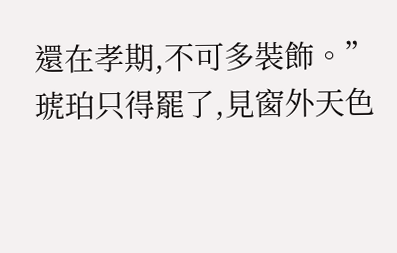還在孝期,不可多裝飾。”
琥珀只得罷了,見窗外天色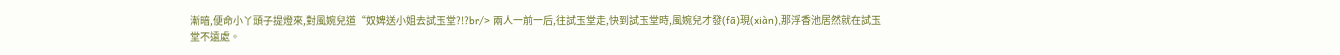漸暗,便命小丫頭子提燈來,對風婉兒道“奴婢送小姐去試玉堂?!?br/> 兩人一前一后,往試玉堂走,快到試玉堂時,風婉兒才發(fā)現(xiàn),那浮香池居然就在試玉堂不遠處。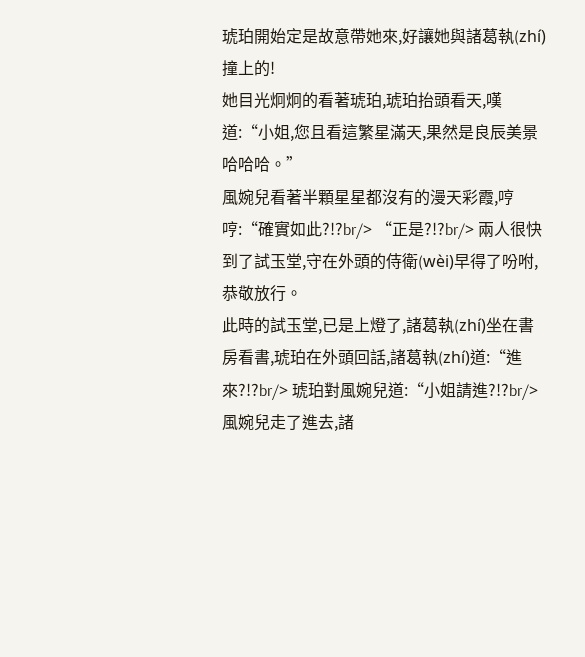琥珀開始定是故意帶她來,好讓她與諸葛執(zhí)撞上的!
她目光炯炯的看著琥珀,琥珀抬頭看天,嘆道:“小姐,您且看這繁星滿天,果然是良辰美景哈哈哈。”
風婉兒看著半顆星星都沒有的漫天彩霞,哼哼:“確實如此?!?br/> “正是?!?br/> 兩人很快到了試玉堂,守在外頭的侍衛(wèi)早得了吩咐,恭敬放行。
此時的試玉堂,已是上燈了,諸葛執(zhí)坐在書房看書,琥珀在外頭回話,諸葛執(zhí)道:“進來?!?br/> 琥珀對風婉兒道:“小姐請進?!?br/> 風婉兒走了進去,諸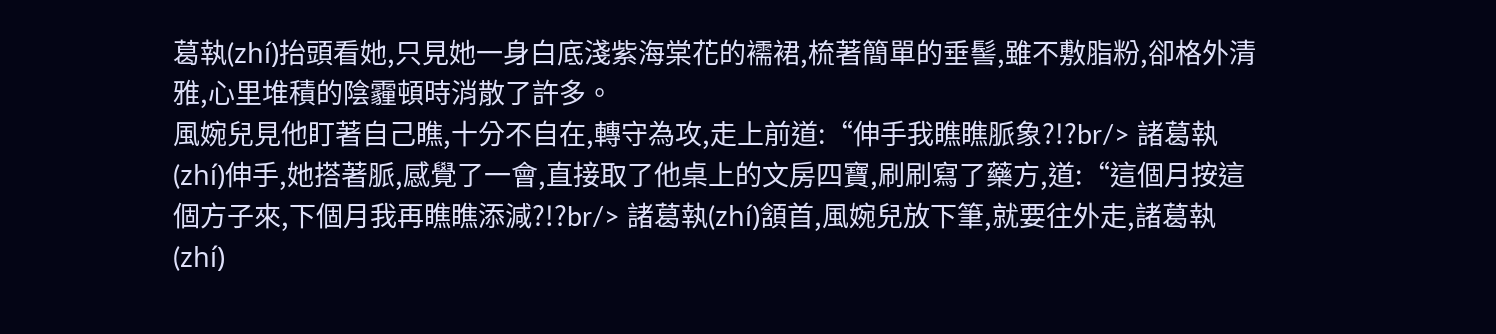葛執(zhí)抬頭看她,只見她一身白底淺紫海棠花的襦裙,梳著簡單的垂髻,雖不敷脂粉,卻格外清雅,心里堆積的陰霾頓時消散了許多。
風婉兒見他盯著自己瞧,十分不自在,轉守為攻,走上前道:“伸手我瞧瞧脈象?!?br/> 諸葛執(zhí)伸手,她搭著脈,感覺了一會,直接取了他桌上的文房四寶,刷刷寫了藥方,道:“這個月按這個方子來,下個月我再瞧瞧添減?!?br/> 諸葛執(zhí)頷首,風婉兒放下筆,就要往外走,諸葛執(zhí)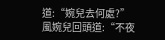道:“婉兒去何處?”
風婉兒回頭道:“不夜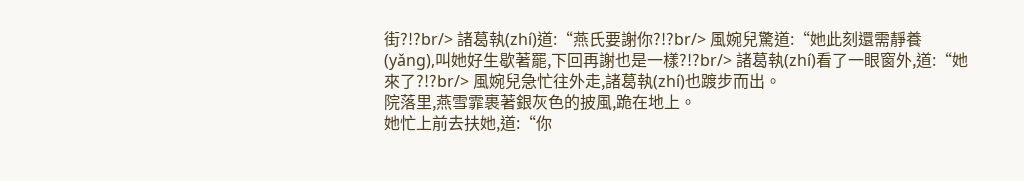街?!?br/> 諸葛執(zhí)道:“燕氏要謝你?!?br/> 風婉兒驚道:“她此刻還需靜養(yǎng),叫她好生歇著罷,下回再謝也是一樣?!?br/> 諸葛執(zhí)看了一眼窗外,道:“她來了?!?br/> 風婉兒急忙往外走,諸葛執(zhí)也踱步而出。
院落里,燕雪霏裹著銀灰色的披風,跪在地上。
她忙上前去扶她,道:“你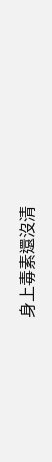身上毒素還沒清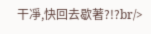干凈,快回去歇著?!?br/>